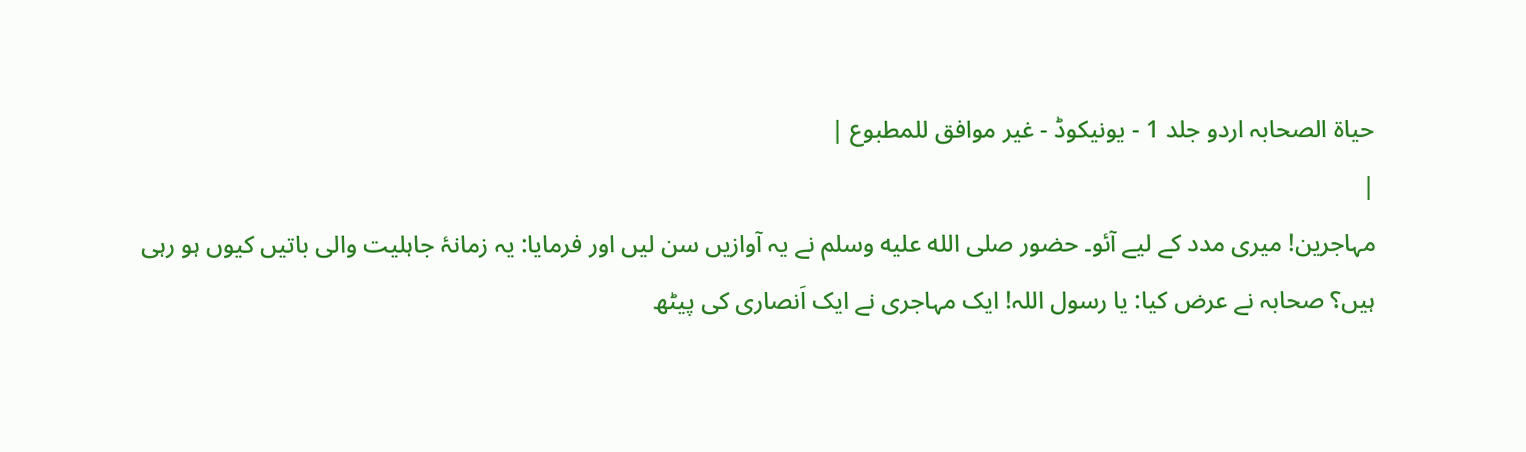حیاۃ الصحابہ اردو جلد 1 - یونیکوڈ - غیر موافق للمطبوع |
|
مہاجرین! میری مدد کے لیے آئو۔ حضور صلى الله عليه وسلم نے یہ آوازیں سن لیں اور فرمایا: یہ زمانۂ جاہلیت والی باتیں کیوں ہو رہی ہیں؟ صحابہ نے عرض کیا: یا رسول اللہ! ایک مہاجری نے ایک اَنصاری کی پیٹھ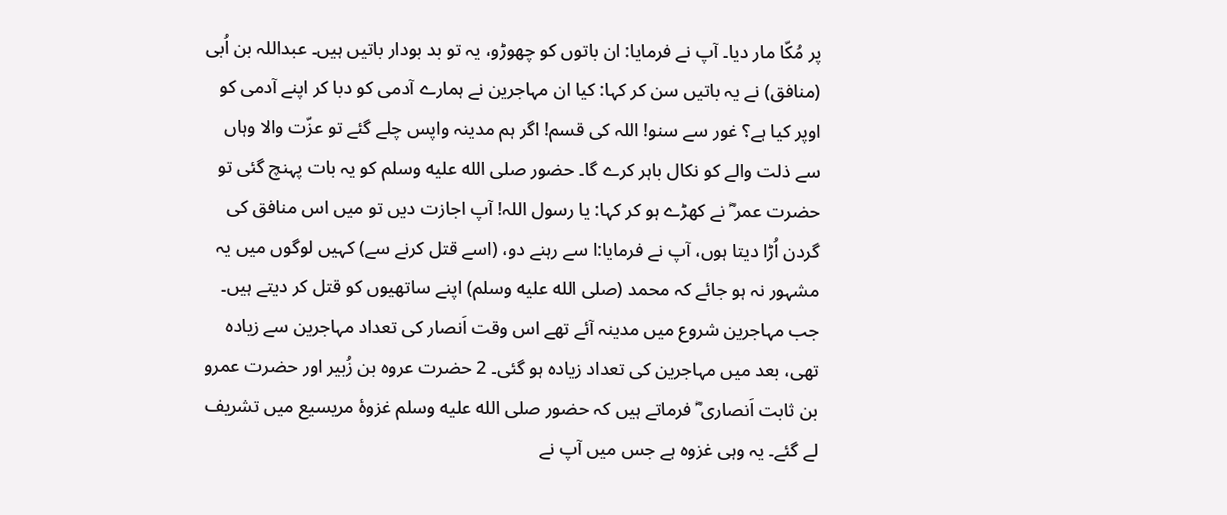پر مُکّا مار دیا۔ آپ نے فرمایا: ان باتوں کو چھوڑو، یہ تو بد بودار باتیں ہیں۔ عبداللہ بن اُبی (منافق) نے یہ باتیں سن کر کہا: کیا ان مہاجرین نے ہمارے آدمی کو دبا کر اپنے آدمی کو اوپر کیا ہے؟ غور سے سنو! اللہ کی قسم! اگر ہم مدینہ واپس چلے گئے تو عزّت والا وہاں سے ذلت والے کو نکال باہر کرے گا۔ حضور صلى الله عليه وسلم کو یہ بات پہنچ گئی تو حضرت عمر ؓ نے کھڑے ہو کر کہا: یا رسول اللہ! آپ اجازت دیں تو میں اس منافق کی گردن اُڑا دیتا ہوں، آپ نے فرمایا:ا سے رہنے دو، (اسے قتل کرنے سے) کہیں لوگوں میں یہ مشہور نہ ہو جائے کہ محمد (صلى الله عليه وسلم) اپنے ساتھیوں کو قتل کر دیتے ہیں۔ جب مہاجرین شروع میں مدینہ آئے تھے اس وقت اَنصار کی تعداد مہاجرین سے زیادہ تھی، بعد میں مہاجرین کی تعداد زیادہ ہو گئی۔ 2 حضرت عروہ بن زُبیر اور حضرت عمرو بن ثابت اَنصاری ؓ فرماتے ہیں کہ حضور صلى الله عليه وسلم غزوۂ مریسیع میں تشریف لے گئے۔ یہ وہی غزوہ ہے جس میں آپ نے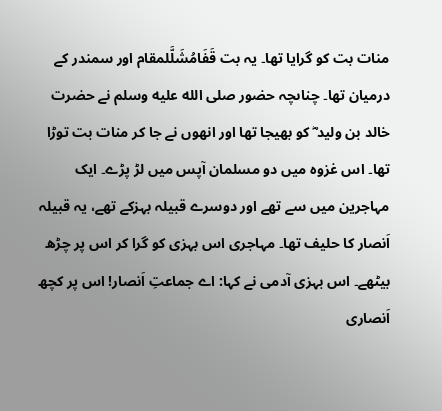منات بت کو گرایا تھا۔ یہ بت قَفَامُشَلَّلمقام اور سمندر کے درمیان تھا۔ چناںچہ حضور صلى الله عليه وسلم نے حضرت خالد بن ولید ؓ کو بھیجا تھا اور انھوں نے جا کر منات بت توڑا تھا۔ اس غزوہ میں دو مسلمان آپس میں لڑ پڑے۔ ایک مہاجرین میں سے تھے اور دوسرے قبیلہ بہزکے تھے، یہ قبیلہ اَنصار کا حلیف تھا۔ مہاجری اس بہزی کو گرا کر اس پر چڑھ بیٹھے۔ اس بہزی آدمی نے کہا: اے جماعتِ اَنصار! اس پر کچھ اَنصاری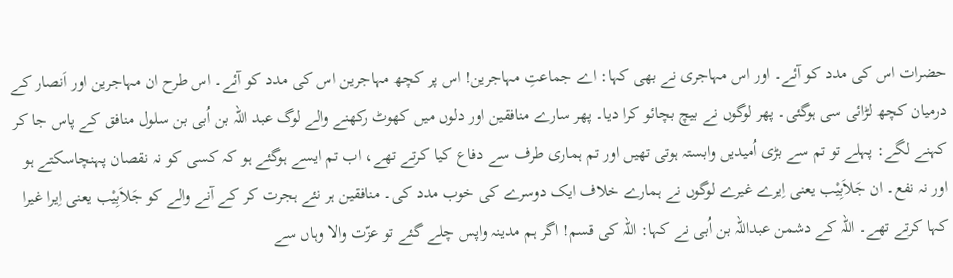حضرات اس کی مدد کو آئے۔ اور اس مہاجری نے بھی کہا: اے جماعتِ مہاجرین! اس پر کچھ مہاجرین اس کی مدد کو آئے۔ اس طرح ان مہاجرین اور اَنصار کے درمیان کچھ لڑائی سی ہوگئی۔ پھر لوگوں نے بیچ بچائو کرا دیا۔ پھر سارے منافقین اور دلوں میں کھوٹ رکھنے والے لوگ عبد اللہ بن اُبی بن سلول منافق کے پاس جا کر کہنے لگے: پہلے تو تم سے بڑی اُمیدیں وابستہ ہوتی تھیں اور تم ہماری طرف سے دفاع کیا کرتے تھے، اب تم ایسے ہوگئے ہو کہ کسی کو نہ نقصان پہنچاسکتے ہو اور نہ نفع۔ ان جَلاَبِیْب یعنی اِیرے غیرے لوگوں نے ہمارے خلاف ایک دوسرے کی خوب مدد کی۔ منافقین ہر نئے ہجرت کر کے آنے والے کو جَلاَبِیْب یعنی اِیرا غیرا کہا کرتے تھے۔ اللہ کے دشمن عبداللہ بن اُبی نے کہا: اللہ کی قسم! اگر ہم مدینہ واپس چلے گئے تو عزّت والا وہاں سے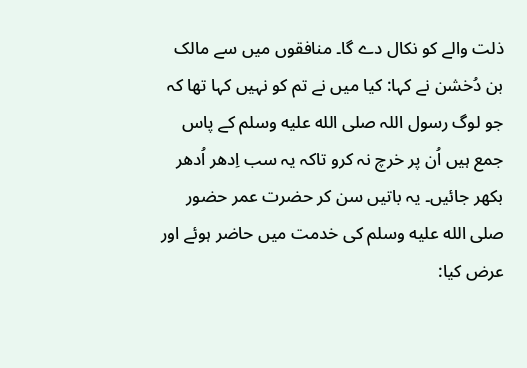ذلت والے کو نکال دے گا۔ منافقوں میں سے مالک بن دُخشن نے کہا: کیا میں نے تم کو نہیں کہا تھا کہ جو لوگ رسول اللہ صلى الله عليه وسلم کے پاس جمع ہیں اُن پر خرچ نہ کرو تاکہ یہ سب اِدھر اُدھر بکھر جائیں۔ یہ باتیں سن کر حضرت عمر حضور صلى الله عليه وسلم کی خدمت میں حاضر ہوئے اور عرض کیا: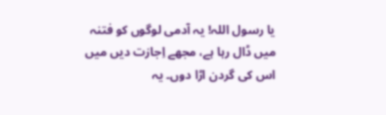یا رسول اللہ! یہ آدمی لوگوں کو فتنہ میں ڈال رہا ہے، مجھے اِجازت دیں میں اس کی گردن اڑا دوں۔ یہ